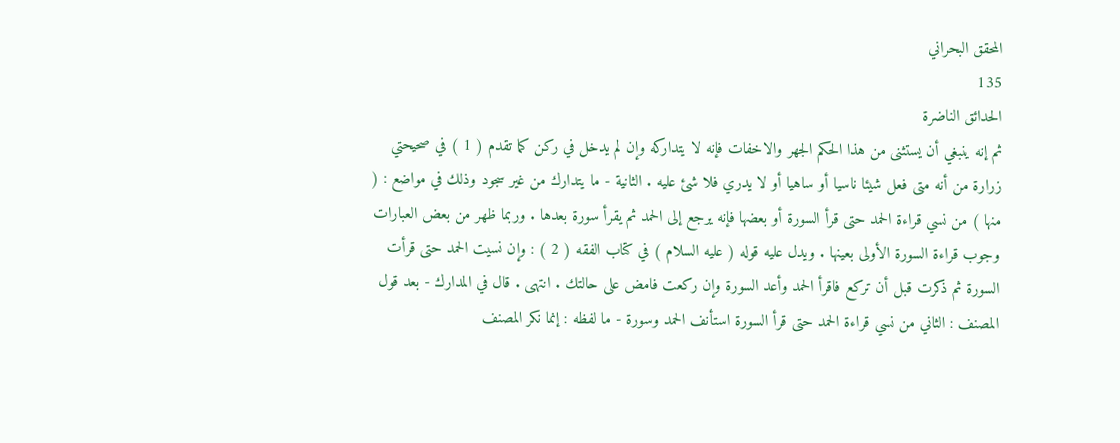المحقق البحراني
135
الحدائق الناضرة
ثم إنه ينبغي أن يستثنى من هذا الحكم الجهر والاخفات فإنه لا يتداركه وإن لم يدخل في ركن كما تقدم ( 1 ) في صحيحتي زرارة من أنه متى فعل شيئا ناسيا أو ساهيا أو لا يدري فلا شئ عليه . الثانية - ما يتدارك من غير سجود وذلك في مواضع : ( منها ) من نسي قراءة الحمد حتى قرأ السورة أو بعضها فإنه يرجع إلى الحمد ثم يقرأ سورة بعدها . وربما ظهر من بعض العبارات وجوب قراءة السورة الأولى بعينها . ويدل عليه قوله ( عليه السلام ) في كتاب الفقه ( 2 ) : وإن نسيت الحمد حتى قرأت السورة ثم ذكرت قبل أن تركع فاقرأ الحمد وأعد السورة وإن ركعت فامض على حالتك . انتهى . قال في المدارك - بعد قول المصنف : الثاني من نسي قراءة الحمد حتى قرأ السورة استأنف الحمد وسورة - ما لفظه : إنما نكر المصنف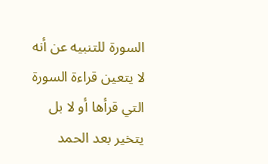السورة للتنبيه عن أنه لا يتعين قراءة السورة التي قرأها أو لا بل يتخير بعد الحمد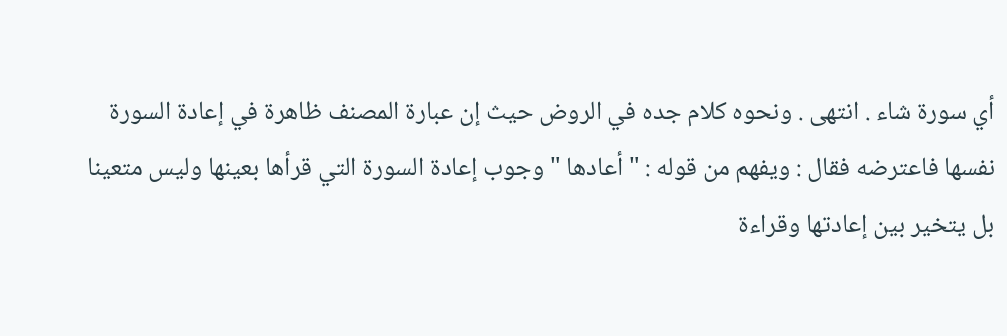أي سورة شاء . انتهى . ونحوه كلام جده في الروض حيث إن عبارة المصنف ظاهرة في إعادة السورة نفسها فاعترضه فقال : ويفهم من قوله : " أعادها " وجوب إعادة السورة التي قرأها بعينها وليس متعينا بل يتخير بين إعادتها وقراءة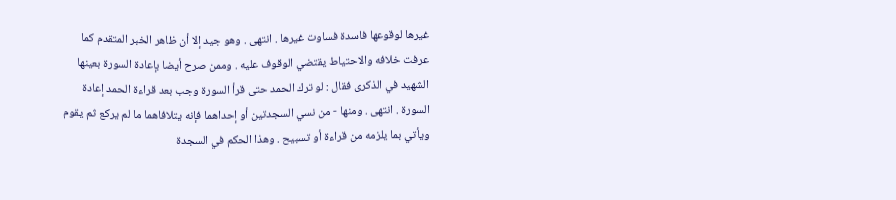غيرها لوقوعها فاسدة فساوت غيرها . انتهى . وهو جيد إلا أن ظاهر الخبر المتقدم كما عرفت خلافه والاحتياط يقتضي الوقوف عليه . وممن صرح أيضا بإعادة السورة بعينها الشهيد في الذكرى فقال : لو ترك الحمد حتى قرأ السورة وجب بعد قراءة الحمد إعادة السورة . انتهى . ومنها - من نسي السجدتين أو إحداهما فإنه يتلافاهما ما لم يركع ثم يقوم ويأتي بما يلزمه من قراءة أو تسبيح . وهذا الحكم في السجدة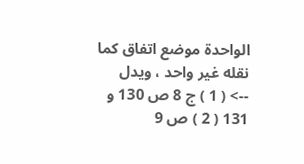الواحدة موضع اتفاق كما نقله غير واحد ، ويدل
--> ( 1 ) ج 8 ص 130 و 131 ( 2 ) ص 9